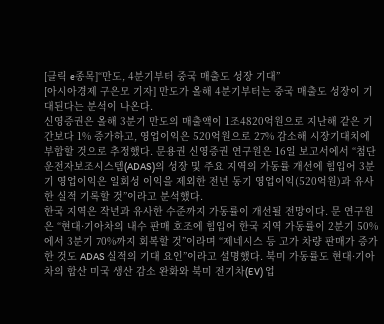[클릭 e종목]“만도, 4분기부터 중국 매출도 성장 기대”
[아시아경제 구은모 기자] 만도가 올해 4분기부터는 중국 매출도 성장이 기대된다는 분석이 나온다.
신영증권은 올해 3분기 만도의 매출액이 1조4820억원으로 지난해 같은 기간보다 1% 증가하고, 영업이익은 520억원으로 27% 감소해 시장기대치에 부합할 것으로 추정했다. 문용권 신영증권 연구원은 16일 보고서에서 “첨단운전자보조시스템(ADAS)의 성장 및 주요 지역의 가동률 개선에 힘입어 3분기 영업이익은 일회성 이익을 제외한 전년 동기 영업이익(520억원)과 유사한 실적 기록할 것”이라고 분석했다.
한국 지역은 작년과 유사한 수준까지 가동률이 개선될 전망이다. 문 연구원은 “현대·기아차의 내수 판매 호조에 힘입어 한국 지역 가동률이 2분기 50%에서 3분기 70%까지 회복할 것”이라며 “제네시스 등 고가 차량 판매가 증가한 것도 ADAS 실적의 기대 요인”이라고 설명했다. 북미 가동률도 현대·기아차의 합산 미국 생산 감소 완화와 북미 전기차(EV) 업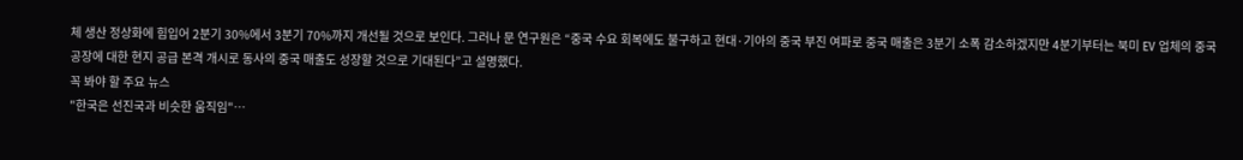체 생산 정상화에 힘입어 2분기 30%에서 3분기 70%까지 개선될 것으로 보인다. 그러나 문 연구원은 “중국 수요 회복에도 불구하고 현대·기아의 중국 부진 여파로 중국 매출은 3분기 소폭 감소하겠지만 4분기부터는 북미 EV 업체의 중국 공장에 대한 현지 공급 본격 개시로 동사의 중국 매출도 성장할 것으로 기대된다”고 설명했다.
꼭 봐야 할 주요 뉴스
"한국은 선진국과 비슷한 움직임"…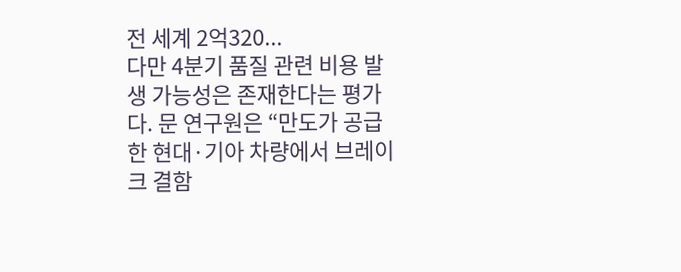전 세계 2억320...
다만 4분기 품질 관련 비용 발생 가능성은 존재한다는 평가다. 문 연구원은 “만도가 공급한 현대·기아 차량에서 브레이크 결함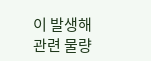이 발생해 관련 물량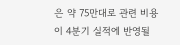은 약 75만대로 관련 비용이 4분기 실적에 반영될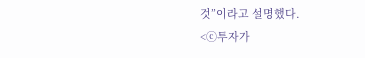것”이라고 설명했다.
<ⓒ투자가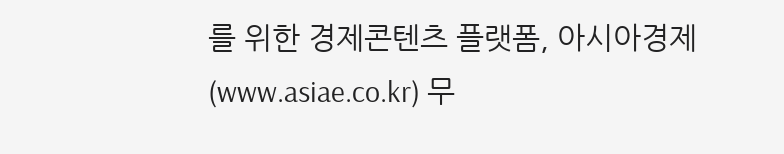를 위한 경제콘텐츠 플랫폼, 아시아경제(www.asiae.co.kr) 무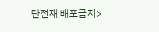단전재 배포금지>